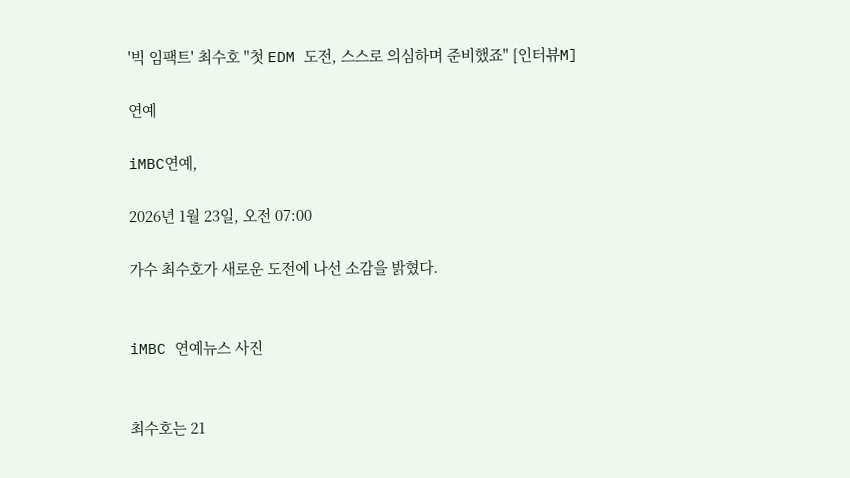'빅 임팩트' 최수호 "첫 EDM 도전, 스스로 의심하며 준비했죠" [인터뷰M]

연예

iMBC연예,

2026년 1월 23일, 오전 07:00

가수 최수호가 새로운 도전에 나선 소감을 밝혔다.


iMBC 연예뉴스 사진


최수호는 21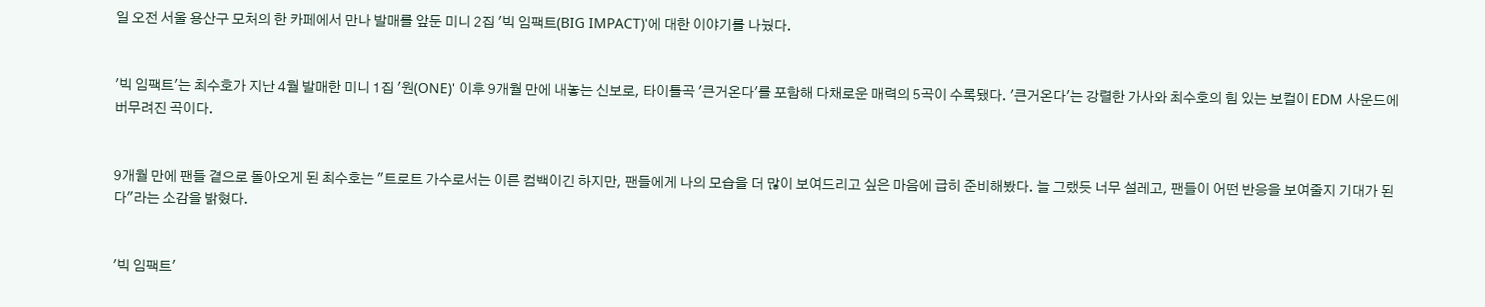일 오전 서울 용산구 모처의 한 카페에서 만나 발매를 앞둔 미니 2집 '빅 임팩트(BIG IMPACT)'에 대한 이야기를 나눴다.


'빅 임팩트'는 최수호가 지난 4월 발매한 미니 1집 '원(ONE)' 이후 9개월 만에 내놓는 신보로, 타이틀곡 '큰거온다'를 포함해 다채로운 매력의 5곡이 수록됐다. '큰거온다'는 강렬한 가사와 최수호의 힘 있는 보컬이 EDM 사운드에 버무려진 곡이다.


9개월 만에 팬들 곁으로 돌아오게 된 최수호는 "트로트 가수로서는 이른 컴백이긴 하지만, 팬들에게 나의 모습을 더 많이 보여드리고 싶은 마음에 급히 준비해봤다. 늘 그랬듯 너무 설레고, 팬들이 어떤 반응을 보여줄지 기대가 된다"라는 소감을 밝혔다.


'빅 임팩트'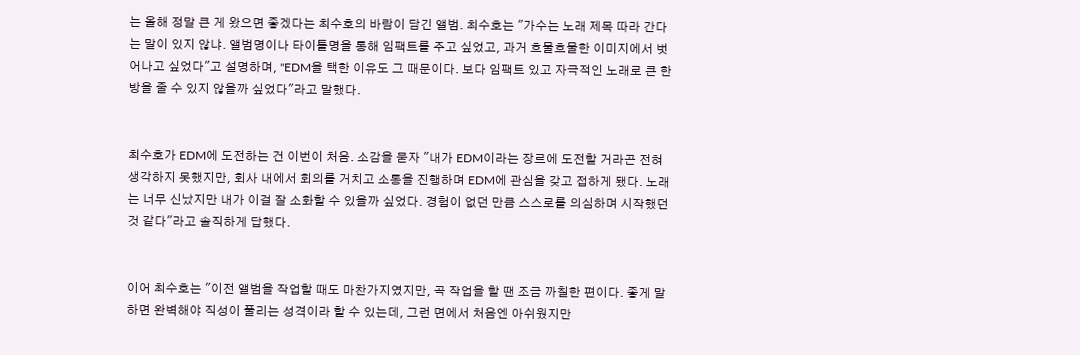는 올해 정말 큰 게 왔으면 좋겠다는 최수호의 바람이 담긴 앨범. 최수호는 "가수는 노래 제목 따라 간다는 말이 있지 않냐. 앨범명이나 타이틀명을 통해 임팩트를 주고 싶었고, 과거 흐물흐물한 이미지에서 벗어나고 싶었다"고 설명하며, "EDM을 택한 이유도 그 때문이다. 보다 임팩트 있고 자극적인 노래로 큰 한 방을 줄 수 있지 않을까 싶었다"라고 말했다.


최수호가 EDM에 도전하는 건 이번이 처음. 소감을 묻자 "내가 EDM이라는 장르에 도전할 거라곤 전혀 생각하지 못했지만, 회사 내에서 회의를 거치고 소통을 진행하며 EDM에 관심을 갖고 접하게 됐다. 노래는 너무 신났지만 내가 이걸 잘 소화할 수 있을까 싶었다. 경험이 없던 만큼 스스로를 의심하며 시작했던 것 같다"라고 솔직하게 답했다.


이어 최수호는 "이전 앨범을 작업할 때도 마찬가지였지만, 곡 작업을 할 땐 조금 까칠한 편이다. 좋게 말하면 완벽해야 직성이 풀리는 성격이라 할 수 있는데, 그런 면에서 처음엔 아쉬웠지만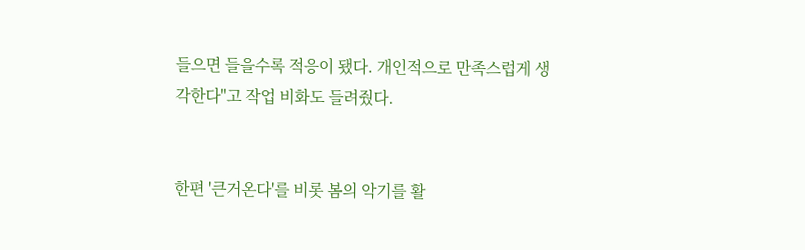들으면 들을수록 적응이 됐다. 개인적으로 만족스럽게 생각한다"고 작업 비화도 들려줬다.


한편 '큰거온다'를 비롯 봄의 악기를 활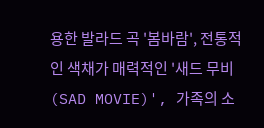용한 발라드 곡 '봄바람', 전통적인 색채가 매력적인 '새드 무비(SAD MOVIE)', 가족의 소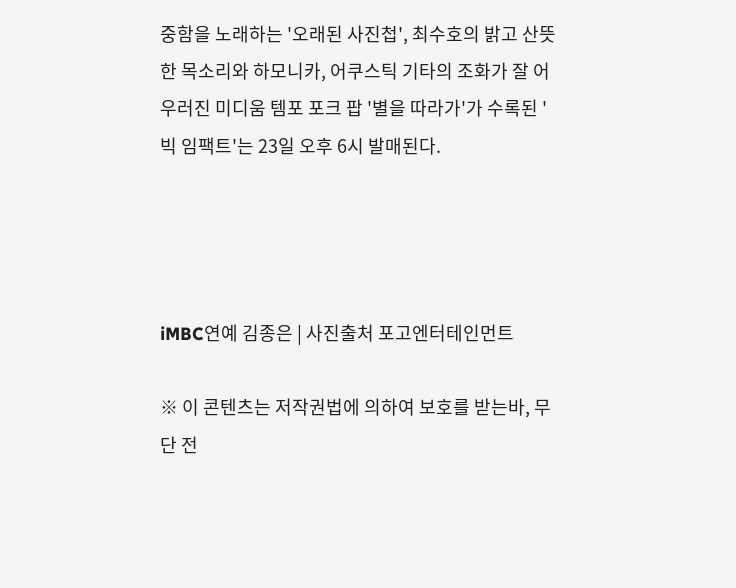중함을 노래하는 '오래된 사진첩', 최수호의 밝고 산뜻한 목소리와 하모니카, 어쿠스틱 기타의 조화가 잘 어우러진 미디움 템포 포크 팝 '별을 따라가'가 수록된 '빅 임팩트'는 23일 오후 6시 발매된다.




iMBC연예 김종은 | 사진출처 포고엔터테인먼트

※ 이 콘텐츠는 저작권법에 의하여 보호를 받는바, 무단 전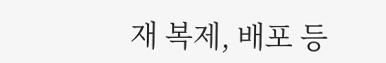재 복제, 배포 등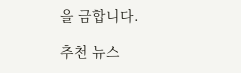을 금합니다.

추천 뉴스